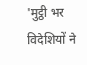'मुट्ठी भर विदेशियों ने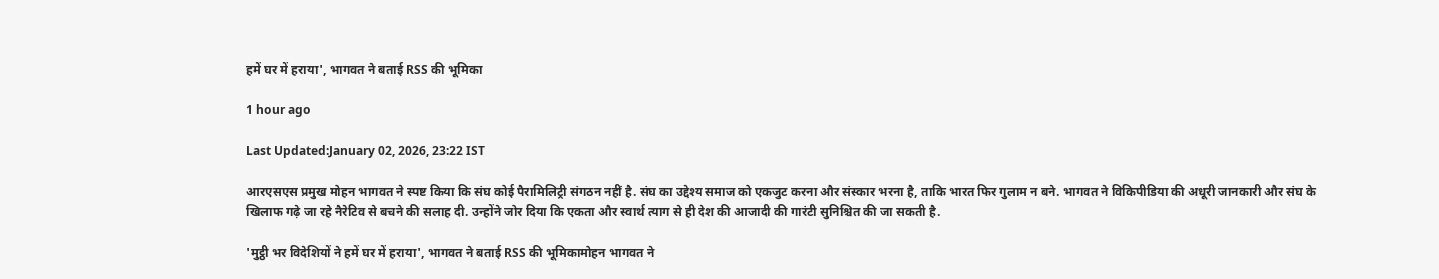हमें घर में हराया', भागवत ने बताई RSS की भूमिका

1 hour ago

Last Updated:January 02, 2026, 23:22 IST

आरएसएस प्रमुख मोहन भागवत ने स्पष्ट किया कि संघ कोई पैरामिलिट्री संगठन नहीं है. संघ का उद्देश्य समाज को एकजुट करना और संस्कार भरना है, ताकि भारत फिर गुलाम न बने. भागवत ने विकिपीडिया की अधूरी जानकारी और संघ के खिलाफ गढ़े जा रहे नैरेटिव से बचने की सलाह दी. उन्होंने जोर दिया कि एकता और स्वार्थ त्याग से ही देश की आजादी की गारंटी सुनिश्चित की जा सकती है.

'मुट्ठी भर विदेशियों ने हमें घर में हराया', भागवत ने बताई RSS की भूमिकामोहन भागवत ने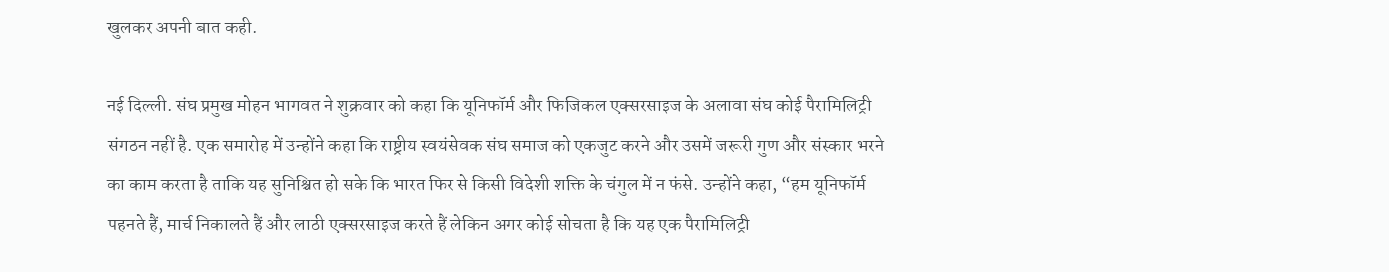खुलकर अपनी बात कही.

नई दिल्‍ली. संघ प्रमुख मोहन भागवत ने शुक्रवार को कहा कि यूनिफॉर्म और फिजिकल एक्सरसाइज के अलावा संघ कोई पैरामिलिट्री संगठन नहीं है. एक समारोह में उन्होंने कहा कि राष्ट्रीय स्वयंसेवक संघ समाज को एकजुट करने और उसमें जरूरी गुण और संस्कार भरने का काम करता है ताकि यह सुनिश्चित हो सके कि भारत फिर से किसी विदेशी शक्ति के चंगुल में न फंसे. उन्होंने कहा, “हम यूनिफॉर्म पहनते हैं, मार्च निकालते हैं और लाठी एक्सरसाइज करते हैं लेकिन अगर कोई सोचता है कि यह एक पैरामिलिट्री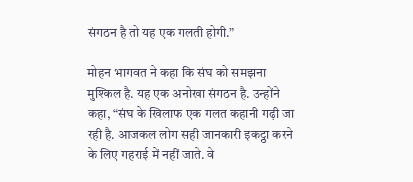संगठन है तो यह एक गलती होगी.”

मोहन भागवत ने कहा कि संघ को समझना मुश्किल है. यह एक अनोखा संगठन है. उन्होंने कहा, “संघ के खिलाफ एक गलत कहानी गढ़ी जा रही है. आजकल लोग सही जानकारी इकट्ठा करने के लिए गहराई में नहीं जाते. वे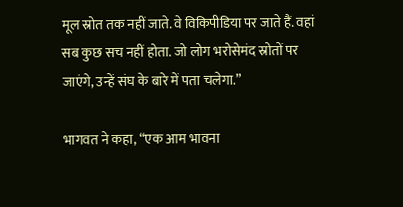मूल स्रोत तक नहीं जाते. वे विकिपीडिया पर जाते हैं. वहां सब कुछ सच नहीं होता. जो लोग भरोसेमंद स्रोतों पर जाएंगे, उन्हें संघ के बारे में पता चलेगा.”

भागवत ने कहा, “एक आम भावना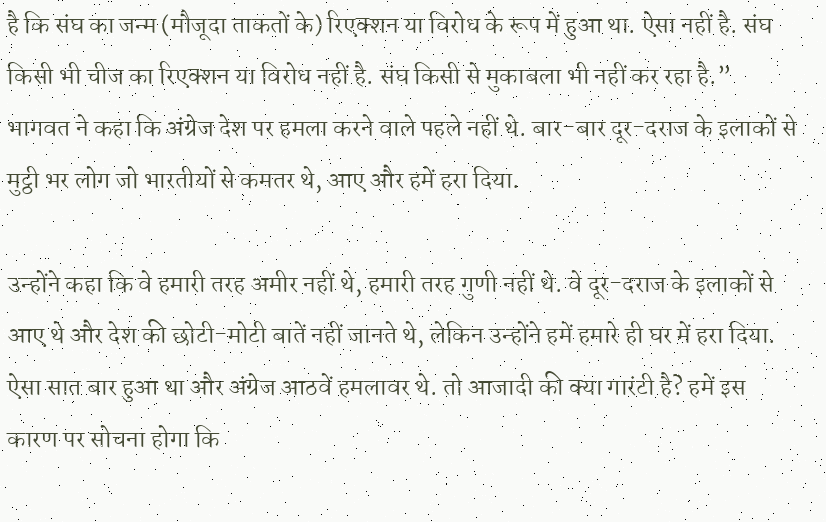है कि संघ का जन्म (मौजूदा ताकतों के) रिएक्शन या विरोध के रूप में हुआ था. ऐसा नहीं है. संघ किसी भी चीज का रिएक्शन या विरोध नहीं है. संघ किसी से मुकाबला भी नहीं कर रहा है.” भागवत ने कहा कि अंग्रेज देश पर हमला करने वाले पहले नहीं थे. बार-बार दूर-दराज के इलाकों से मुट्ठी भर लोग जो भारतीयों से कमतर थे, आए और हमें हरा दिया.

उन्‍होंने कहा कि वे हमारी तरह अमीर नहीं थे, हमारी तरह गुणी नहीं थे. वे दूर-दराज के इलाकों से आए थे और देश की छोटी-मोटी बातें नहीं जानते थे, लेकिन उन्होंने हमें हमारे ही घर में हरा दिया. ऐसा सात बार हुआ था और अंग्रेज आठवें हमलावर थे. तो आजादी की क्या गारंटी है? हमें इस कारण पर सोचना होगा कि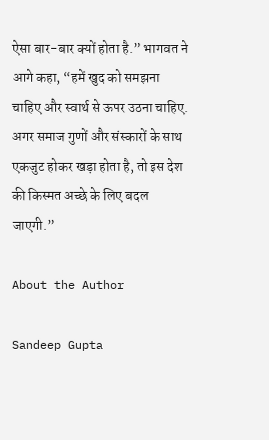ऐसा बार-बार क्यों होता है.” भागवत ने आगे कहा, “हमें खुद को समझना चाहिए और स्वार्थ से ऊपर उठना चाहिए. अगर समाज गुणों और संस्कारों के साथ एकजुट होकर खड़ा होता है, तो इस देश की किस्मत अच्छे के लिए बदल जाएगी.”

About the Author

Sandeep Gupta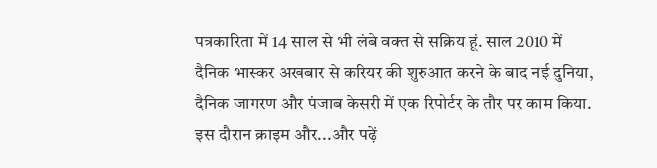पत्रकारिता में 14 साल से भी लंबे वक्‍त से सक्रिय हूं. साल 2010 में दैनिक भास्‍कर अखबार से करियर की शुरुआत करने के बाद नई दुनिया, दैनिक जागरण और पंजाब केसरी में एक रिपोर्टर के तौर पर काम किया. इस दौरान क्राइम और...और पढ़ें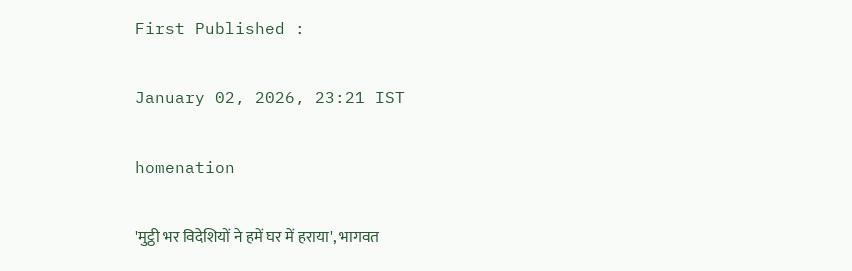First Published :

January 02, 2026, 23:21 IST

homenation

'मुट्ठी भर विदेशियों ने हमें घर में हराया', भागवत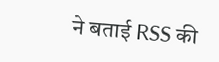ने बताई RSS की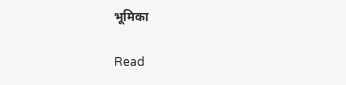भूमिका

Read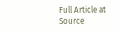Full Article at Source